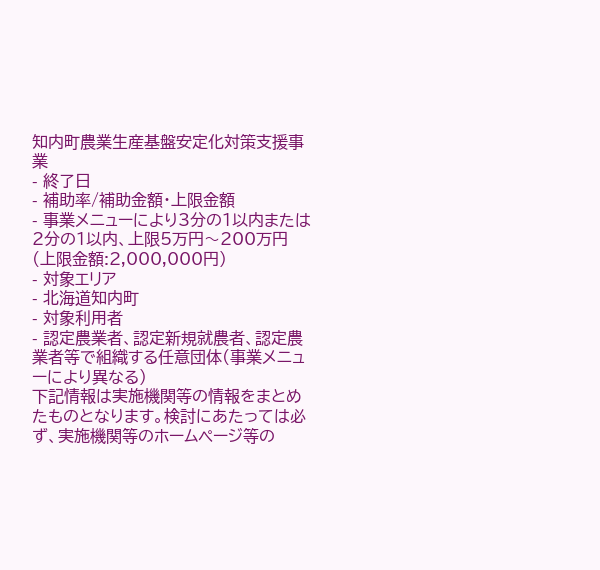知内町農業生産基盤安定化対策支援事業
- 終了日
- 補助率/補助金額・上限金額
- 事業メニューにより3分の1以内または2分の1以内、上限5万円〜200万円(上限金額:2,000,000円)
- 対象エリア
- 北海道知内町
- 対象利用者
- 認定農業者、認定新規就農者、認定農業者等で組織する任意団体(事業メニューにより異なる)
下記情報は実施機関等の情報をまとめたものとなります。検討にあたっては必ず、実施機関等のホームページ等の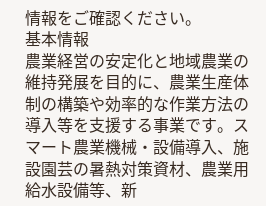情報をご確認ください。
基本情報
農業経営の安定化と地域農業の維持発展を目的に、農業生産体制の構築や効率的な作業方法の導入等を支援する事業です。スマート農業機械・設備導入、施設園芸の暑熱対策資材、農業用給水設備等、新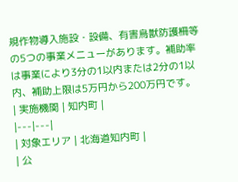規作物導入施設・設備、有害鳥獣防護柵等の5つの事業メニューがあります。補助率は事業により3分の1以内または2分の1以内、補助上限は5万円から200万円です。
| 実施機関 | 知内町 |
|---|---|
| 対象エリア | 北海道知内町 |
| 公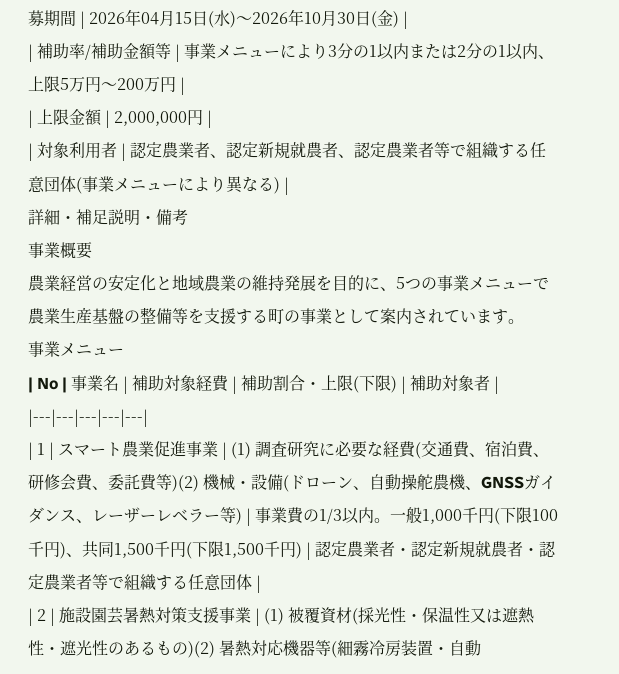募期間 | 2026年04月15日(水)〜2026年10月30日(金) |
| 補助率/補助金額等 | 事業メニューにより3分の1以内または2分の1以内、上限5万円〜200万円 |
| 上限金額 | 2,000,000円 |
| 対象利用者 | 認定農業者、認定新規就農者、認定農業者等で組織する任意団体(事業メニューにより異なる) |
詳細・補足説明・備考
事業概要
農業経営の安定化と地域農業の維持発展を目的に、5つの事業メニューで農業生産基盤の整備等を支援する町の事業として案内されています。
事業メニュー
| No | 事業名 | 補助対象経費 | 補助割合・上限(下限) | 補助対象者 |
|---|---|---|---|---|
| 1 | スマート農業促進事業 | (1) 調査研究に必要な経費(交通費、宿泊費、研修会費、委託費等)(2) 機械・設備(ドローン、自動操舵農機、GNSSガイダンス、レーザーレベラー等) | 事業費の1/3以内。一般1,000千円(下限100千円)、共同1,500千円(下限1,500千円) | 認定農業者・認定新規就農者・認定農業者等で組織する任意団体 |
| 2 | 施設園芸暑熱対策支援事業 | (1) 被覆資材(採光性・保温性又は遮熱性・遮光性のあるもの)(2) 暑熱対応機器等(細霧冷房装置・自動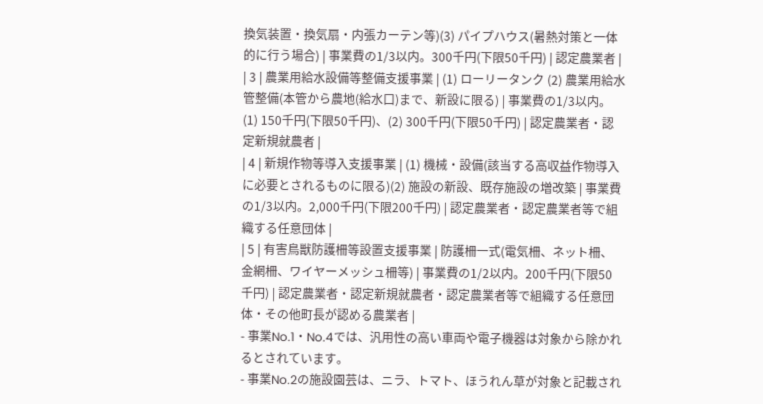換気装置・換気扇・内張カーテン等)(3) パイプハウス(暑熱対策と一体的に行う場合) | 事業費の1/3以内。300千円(下限50千円) | 認定農業者 |
| 3 | 農業用給水設備等整備支援事業 | (1) ローリータンク (2) 農業用給水管整備(本管から農地(給水口)まで、新設に限る) | 事業費の1/3以内。(1) 150千円(下限50千円)、(2) 300千円(下限50千円) | 認定農業者・認定新規就農者 |
| 4 | 新規作物等導入支援事業 | (1) 機械・設備(該当する高収益作物導入に必要とされるものに限る)(2) 施設の新設、既存施設の増改築 | 事業費の1/3以内。2,000千円(下限200千円) | 認定農業者・認定農業者等で組織する任意団体 |
| 5 | 有害鳥獣防護柵等設置支援事業 | 防護柵一式(電気柵、ネット柵、金網柵、ワイヤーメッシュ柵等) | 事業費の1/2以内。200千円(下限50千円) | 認定農業者・認定新規就農者・認定農業者等で組織する任意団体・その他町長が認める農業者 |
- 事業No.1・No.4では、汎用性の高い車両や電子機器は対象から除かれるとされています。
- 事業No.2の施設園芸は、ニラ、トマト、ほうれん草が対象と記載され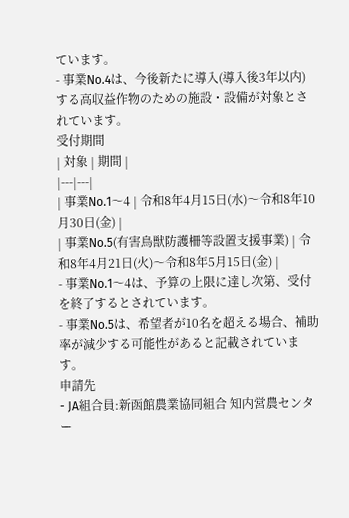ています。
- 事業No.4は、今後新たに導入(導入後3年以内)する高収益作物のための施設・設備が対象とされています。
受付期間
| 対象 | 期間 |
|---|---|
| 事業No.1〜4 | 令和8年4月15日(水)〜令和8年10月30日(金) |
| 事業No.5(有害鳥獣防護柵等設置支援事業) | 令和8年4月21日(火)〜令和8年5月15日(金) |
- 事業No.1〜4は、予算の上限に達し次第、受付を終了するとされています。
- 事業No.5は、希望者が10名を超える場合、補助率が減少する可能性があると記載されています。
申請先
- JA組合員:新函館農業協同組合 知内営農センター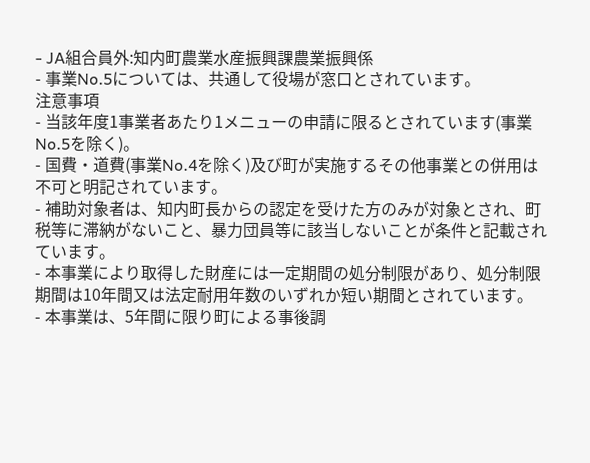- JA組合員外:知内町農業水産振興課農業振興係
- 事業No.5については、共通して役場が窓口とされています。
注意事項
- 当該年度1事業者あたり1メニューの申請に限るとされています(事業No.5を除く)。
- 国費・道費(事業No.4を除く)及び町が実施するその他事業との併用は不可と明記されています。
- 補助対象者は、知内町長からの認定を受けた方のみが対象とされ、町税等に滞納がないこと、暴力団員等に該当しないことが条件と記載されています。
- 本事業により取得した財産には一定期間の処分制限があり、処分制限期間は10年間又は法定耐用年数のいずれか短い期間とされています。
- 本事業は、5年間に限り町による事後調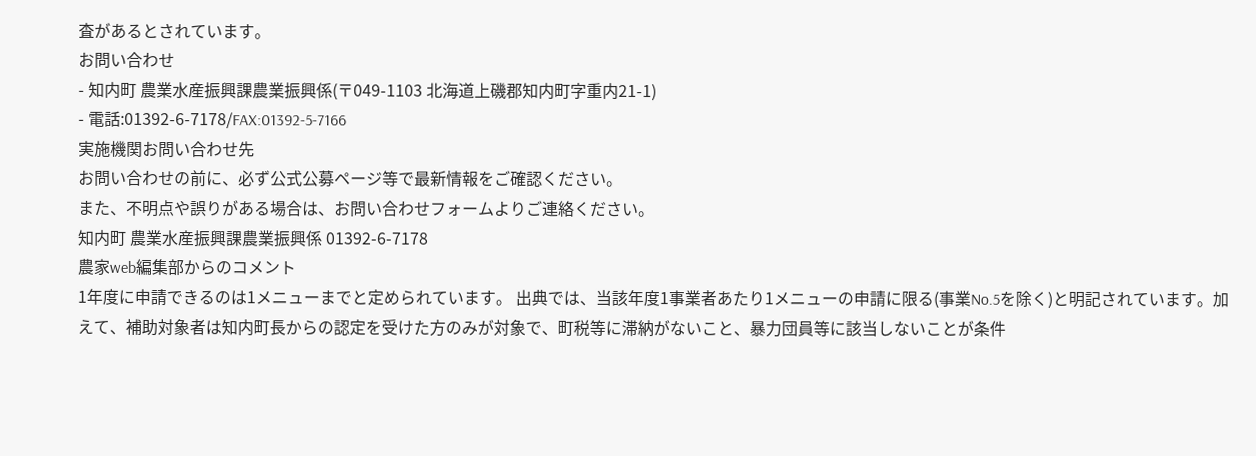査があるとされています。
お問い合わせ
- 知内町 農業水産振興課農業振興係(〒049-1103 北海道上磯郡知内町字重内21-1)
- 電話:01392-6-7178/FAX:01392-5-7166
実施機関お問い合わせ先
お問い合わせの前に、必ず公式公募ページ等で最新情報をご確認ください。
また、不明点や誤りがある場合は、お問い合わせフォームよりご連絡ください。
知内町 農業水産振興課農業振興係 01392-6-7178
農家web編集部からのコメント
1年度に申請できるのは1メニューまでと定められています。 出典では、当該年度1事業者あたり1メニューの申請に限る(事業No.5を除く)と明記されています。加えて、補助対象者は知内町長からの認定を受けた方のみが対象で、町税等に滞納がないこと、暴力団員等に該当しないことが条件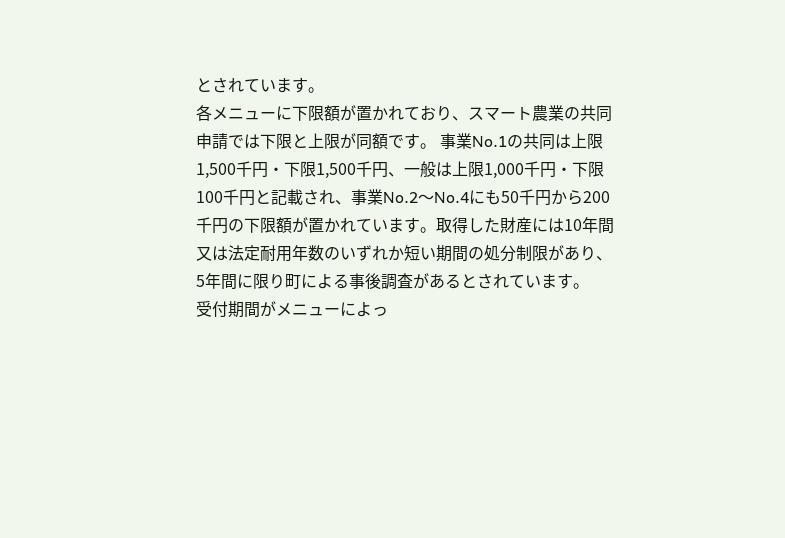とされています。
各メニューに下限額が置かれており、スマート農業の共同申請では下限と上限が同額です。 事業No.1の共同は上限1,500千円・下限1,500千円、一般は上限1,000千円・下限100千円と記載され、事業No.2〜No.4にも50千円から200千円の下限額が置かれています。取得した財産には10年間又は法定耐用年数のいずれか短い期間の処分制限があり、5年間に限り町による事後調査があるとされています。
受付期間がメニューによっ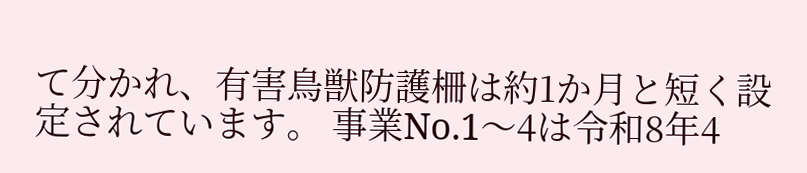て分かれ、有害鳥獣防護柵は約1か月と短く設定されています。 事業No.1〜4は令和8年4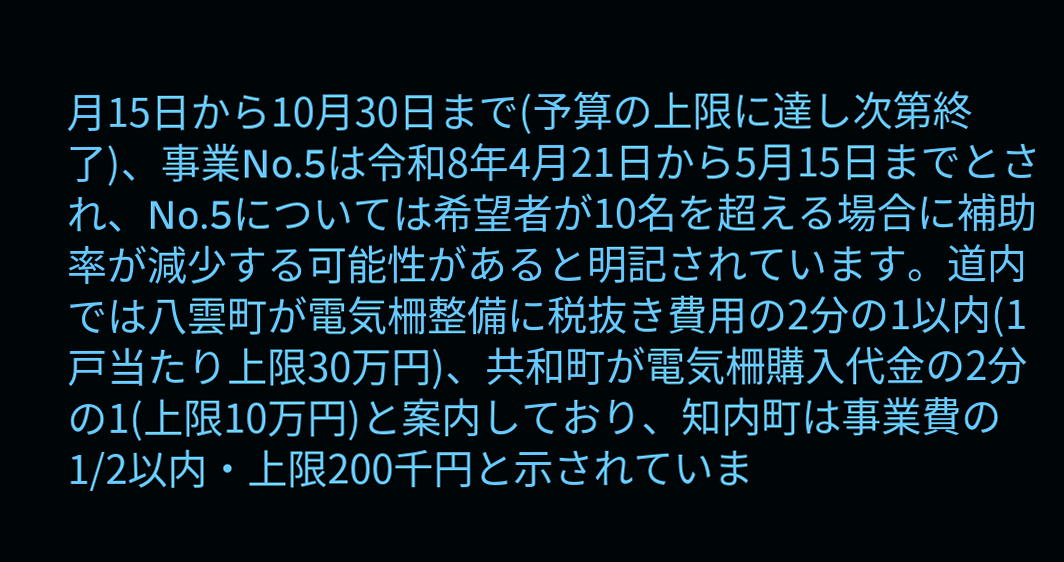月15日から10月30日まで(予算の上限に達し次第終了)、事業No.5は令和8年4月21日から5月15日までとされ、No.5については希望者が10名を超える場合に補助率が減少する可能性があると明記されています。道内では八雲町が電気柵整備に税抜き費用の2分の1以内(1戸当たり上限30万円)、共和町が電気柵購入代金の2分の1(上限10万円)と案内しており、知内町は事業費の1/2以内・上限200千円と示されていま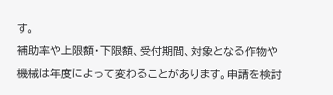す。
補助率や上限額・下限額、受付期間、対象となる作物や機械は年度によって変わることがあります。申請を検討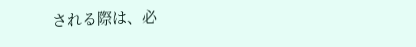される際は、必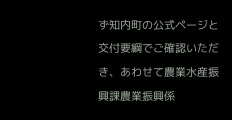ず知内町の公式ページと交付要綱でご確認いただき、あわせて農業水産振興課農業振興係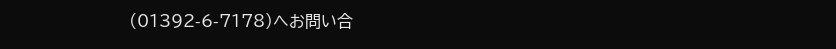(01392-6-7178)へお問い合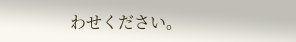わせください。